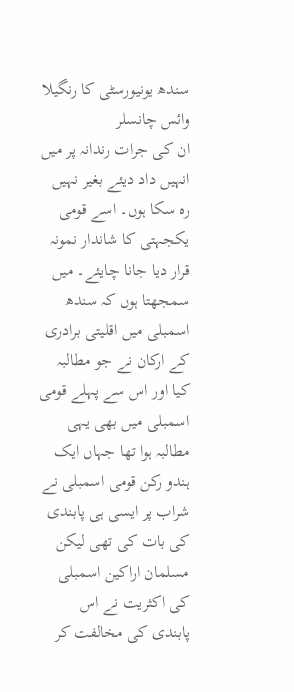سندھ یونیورسٹی کا رنگیلا وائس چانسلر
ان کی جرات رندانہ پر میں انہیں داد دیئے بغیر نہیں رہ سکا ہوں۔ اسے قومی یکجہتی کا شاندار نمونہ قرار دیا جانا چایئے۔ میں سمجھتا ہوں کہ سندھ اسمبلی میں اقلیتی برادری کے ارکان نے جو مطالبہ کیا اور اس سے پہلے قومی اسمبلی میں بھی یہی مطالبہ ہوا تھا جہاں ایک ہندو رکن قومی اسمبلی نے شراب پر ایسی ہی پابندی کی بات کی تھی لیکن مسلمان اراکین اسمبلی کی اکثریت نے اس پابندی کی مخالفت کر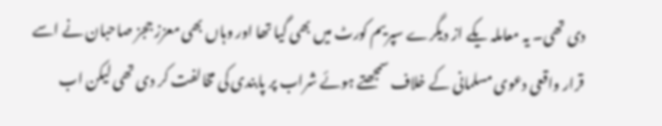دی تھی۔ یہ معاملہ یکے از دیگرے سپریم کورٹ میں بھی گیا تھا اور وہاں بھی معزز ججز صاحبان نے اسے قرار واقعی دعوی مسلمانی کے خلاف سمجھتے ہوئے شراب پر پابندی کی مخالفت کر دی تھی لیکن اب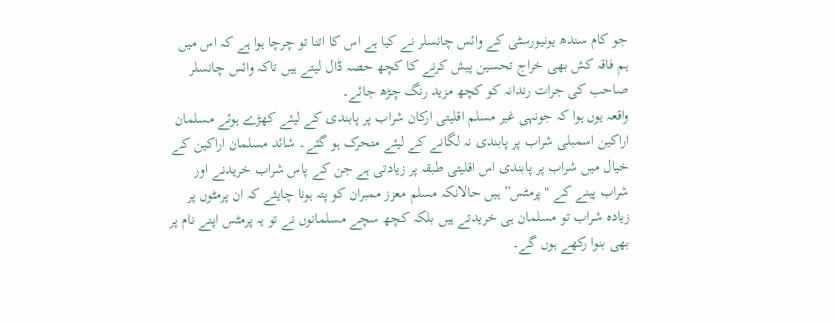جو کام سندھ یونیورسٹی کے وائس چانسلر نے کیا ہے اس کا اتنا تو چرچا ہوا ہے کہ اس میں ہم فاقہ کش بھی خراج تحسین پیش کرنے کا کچھ حصہ ڈال لیتے ہیں تاکہ وائس چانسلر صاحب کی جرات رندانہ کو کچھ مزید رنگ چڑھ جائے۔
واقعہ یوں ہوا کہ جونہی غیر مسلم اقلیتی ارکان شراب پر پابندی کے لیئے کھڑے ہوئے مسلمان اراکین اسمبلی شراب پر پابندی نہ لگانے کے لیئے متحرک ہو گئے۔ شائد مسلمان اراکین کے خیال میں شراب پر پابندی اس اقلیتی طبقہ پر زیادتی ہے جن کے پاس شراب خریدنے اور شراب پینے کے "پرمٹس” ہیں حالانکہ مسلم معزز ممبران کو پتہ ہونا چایئے کہ ان پرمٹوں پر زیادہ شراب تو مسلمان ہی خریدتے ہیں بلکہ کچھ سچے مسلمانوں نے تو یہ پرمٹس اپنے نام پر بھی بنوا رکھے ہوں گے۔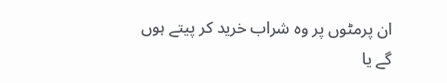ان پرمٹوں پر وہ شراب خرید کر پیتے ہوں گے یا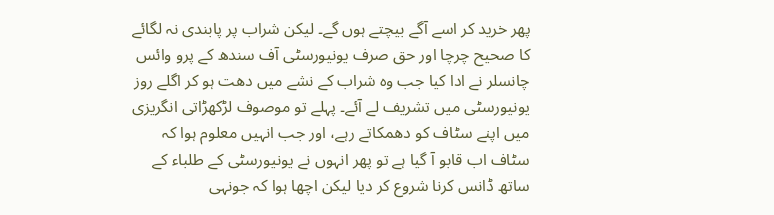پھر خرید کر اسے آگے بیچتے ہوں گے۔ لیکن شراب پر پابندی نہ لگائے کا صحیح چرچا اور حق صرف یونیورسٹی آف سندھ کے پرو وائس چانسلر نے ادا کیا جب وہ شراب کے نشے میں دھت ہو کر اگلے روز یونیورسٹی میں تشریف لے آئے۔ پہلے تو موصوف لڑکھڑاتی انگریزی میں اپنے سٹاف کو دھمکاتے رہے، اور جب انہیں معلوم ہوا کہ سٹاف اب قابو آ گیا ہے تو پھر انہوں نے یونیورسٹی کے طلباء کے ساتھ ڈانس کرنا شروع کر دیا لیکن اچھا ہوا کہ جونہی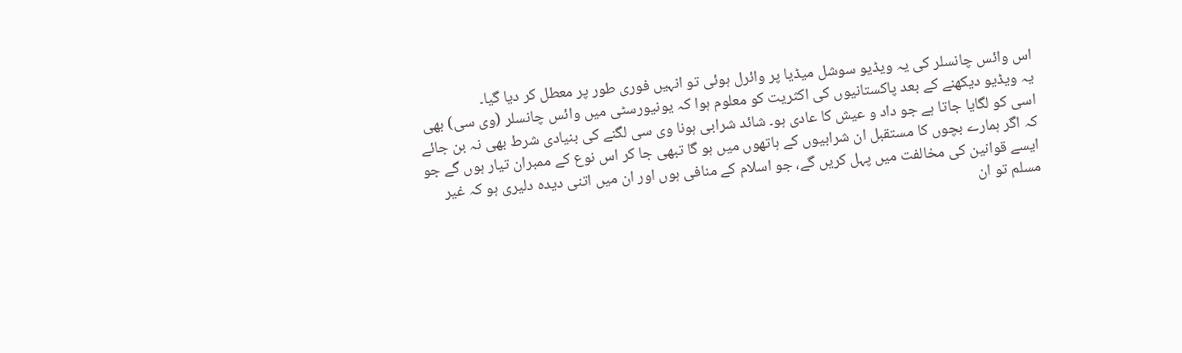اس وائس چانسلر کی یہ ویڈیو سوشل میڈیا پر وائرل ہوئی تو انہیں فوری طور پر معطل کر دیا گیا۔
یہ ویڈیو دیکھنے کے بعد پاکستانیوں کی اکثریت کو معلوم ہوا کہ یونیورسٹی میں وائس چانسلر (وی سی) بھی اسی کو لگایا جاتا ہے جو داد و عیش کا عادی ہو۔ شائد شرابی ہونا وی سی لگنے کی بنیادی شرط بھی نہ بن جائے کہ اگر ہمارے بچوں کا مستقبل ان شرابیوں کے ہاتھوں میں ہو گا تبھی جا کر اس نوع کے ممبران تیار ہوں گے جو ایسے قوانین کی مخالفت میں پہل کریں گے، جو اسلام کے منافی ہوں اور ان میں اتنی دیدہ دلیری ہو کہ غیر مسلم تو ان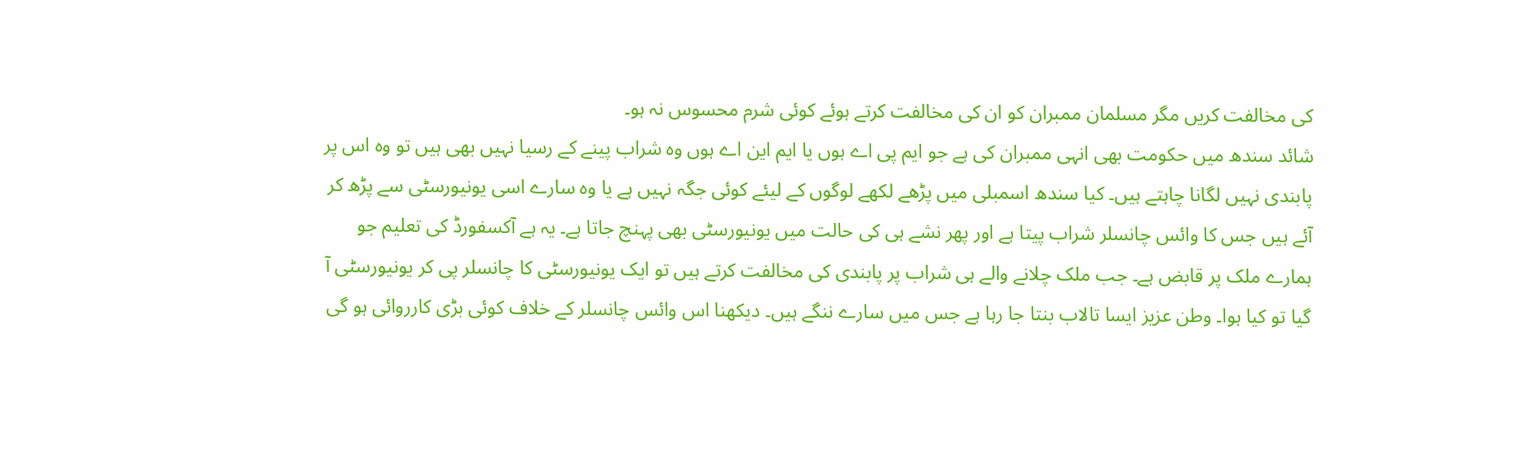کی مخالفت کریں مگر مسلمان ممبران کو ان کی مخالفت کرتے ہوئے کوئی شرم محسوس نہ ہو۔
شائد سندھ میں حکومت بھی انہی ممبران کی ہے جو ایم پی اے ہوں یا ایم این اے ہوں وہ شراب پینے کے رسیا نہیں بھی ہیں تو وہ اس پر پابندی نہیں لگانا چاہتے ہیں۔ کیا سندھ اسمبلی میں پڑھے لکھے لوگوں کے لیئے کوئی جگہ نہیں ہے یا وہ سارے اسی یونیورسٹی سے پڑھ کر آئے ہیں جس کا وائس چانسلر شراب پیتا ہے اور پھر نشے ہی کی حالت میں یونیورسٹی بھی پہنچ جاتا ہے۔ یہ ہے آکسفورڈ کی تعلیم جو ہمارے ملک پر قابض ہے۔ جب ملک چلانے والے ہی شراب پر پابندی کی مخالفت کرتے ہیں تو ایک یونیورسٹی کا چانسلر پی کر یونیورسٹی آ گیا تو کیا ہوا۔ وطن عزیز ایسا تالاب بنتا جا رہا ہے جس میں سارے ننگے ہیں۔ دیکھنا اس وائس چانسلر کے خلاف کوئی بڑی کارروائی ہو گی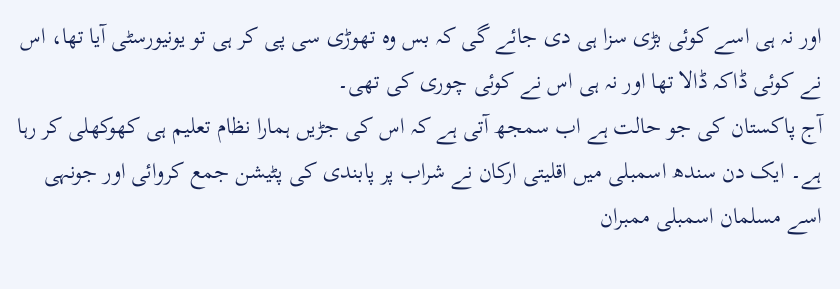اور نہ ہی اسے کوئی بڑی سزا ہی دی جائے گی کہ بس وہ تھوڑی سی پی کر ہی تو یونیورسٹی آیا تھا، اس نے کوئی ڈاکہ ڈالا تھا اور نہ ہی اس نے کوئی چوری کی تھی۔
آج پاکستان کی جو حالت ہے اب سمجھ آتی ہے کہ اس کی جڑیں ہمارا نظام تعلیم ہی کھوکھلی کر رہا ہے۔ ایک دن سندھ اسمبلی میں اقلیتی ارکان نے شراب پر پابندی کی پٹیشن جمع کروائی اور جونہی اسے مسلمان اسمبلی ممبران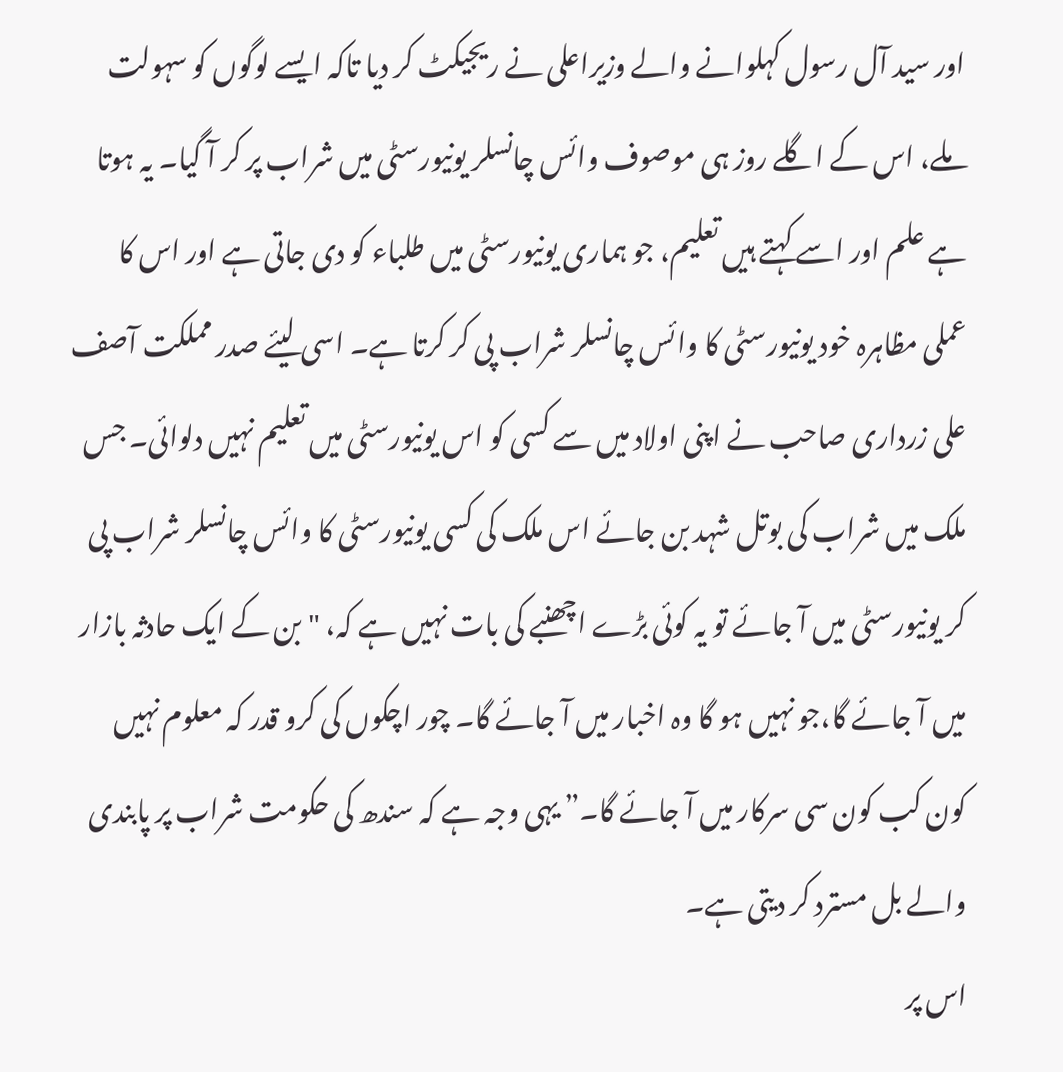اور سید آل رسول کہلوانے والے وزیراعلی نے ریجیکٹ کر دیا تاکہ ایسے لوگوں کو سہولت ملے، اس کے اگلے روز ہی موصوف وائس چانسلر یونیورسٹی میں شراب پر کر آ گیا۔ یہ ہوتا ہے علم اور اسے کہتے ہیں تعلیم، جو ہماری یونیورسٹی میں طلباء کو دی جاتی ہے اور اس کا عملی مظاہرہ خود یونیورسٹی کا وائس چانسلر شراب پی کر کرتا ہے۔ اسی لیئے صدر مملکت آصف علی زرداری صاحب نے اپنی اولاد میں سے کسی کو اس یونیورسٹی میں تعلیم نہیں دلوائی۔ جس ملک میں شراب کی بوتل شہد بن جائے اس ملک کی کسی یونیورسٹی کا وائس چانسلر شراب پی کر یونیورسٹی میں آ جائے تو یہ کوئی بڑے اچھنبے کی بات نہیں ہے کہ، "بن کے ایک حادثہ بازار میں آ جائے گا،جو نہیں ہو گا وہ اخبار میں آ جائے گا۔ چور اچکوں کی کرو قدر کہ معلوم نہیں کون کب کون سی سرکار میں آ جائے گا۔” یہی وجہ ہے کہ سندھ کی حکومت شراب پر پابندی والے بل مسترد کر دیتی ہے۔
اس پر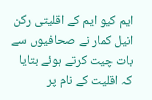ایم کیو ایم کے اقلیتی رکن انیل کمار نے صحافیوں سے بات چیت کرتے ہوئے بتایا کہ اقلیت کے نام پر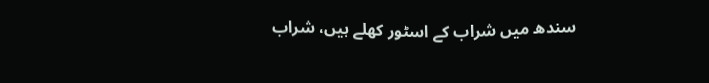سندھ میں شراب کے اسٹور کھلے ہیں، شراب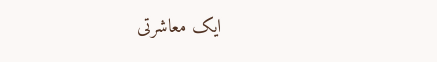ایک معاشرتی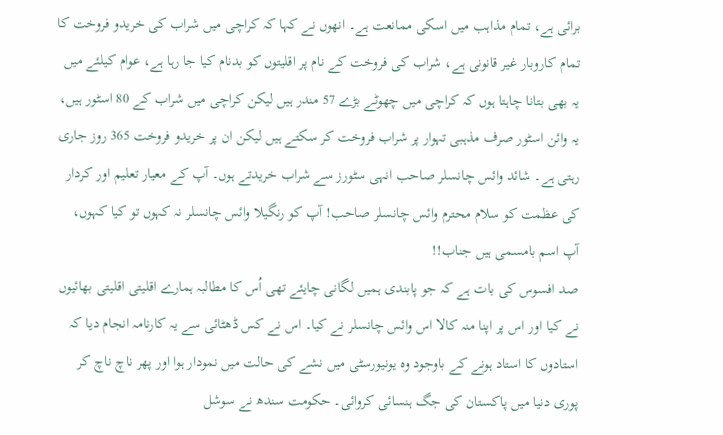برائی ہے، تمام مذاہب میں اسکی ممانعت ہے۔ انھوں نے کہا کہ کراچی میں شراب کی خریدو فروخت کا تمام کاروبار غیر قانونی ہے، شراب کی فروخت کے نام پر اقلیتوں کو بدنام کیا جا رہا ہے، عوام کیلئے میں یہ بھی بتانا چاہتا ہوں کہ کراچی میں چھوٹے بڑے 57 مندر ہیں لیکن کراچی میں شراب کے 80 اسٹور ہیں، یہ وائن اسٹور صرف مذہبی تہوار پر شراب فروخت کر سکتے ہیں لیکن ان پر خریدو فروخت 365 روز جاری رہتی ہے۔ شائد وائس چانسلر صاحب انہی سٹورز سے شراب خریدتے ہوں۔ آپ کے معیار تعلیم اور کردار کی عظمت کو سلام محترم وائس چانسلر صاحب! آپ کو رنگیلا وائس چانسلر نہ کہوں تو کیا کہوں، آپ اسم بامسمی ہیں جناب!!
صد افسوس کی بات ہے کہ جو پابندی ہمیں لگانی چایئے تھی اُس کا مطالبہ ہمارے اقلیتی اقلیتی بھائیوں نے کیا اور اس پر اپنا منہ کالا اس وائس چانسلر نے کیا۔ اس نے کس ڈھٹائی سے یہ کارنامہ انجام دیا کہ استادوں کا استاد ہونے کے باوجود وہ یونیورسٹی میں نشے کی حالت میں نمودار ہوا اور پھر ناچ ناچ کر پوری دنیا میں پاکستان کی جگ ہنسائی کروائی۔ حکومت سندھ نے سوشل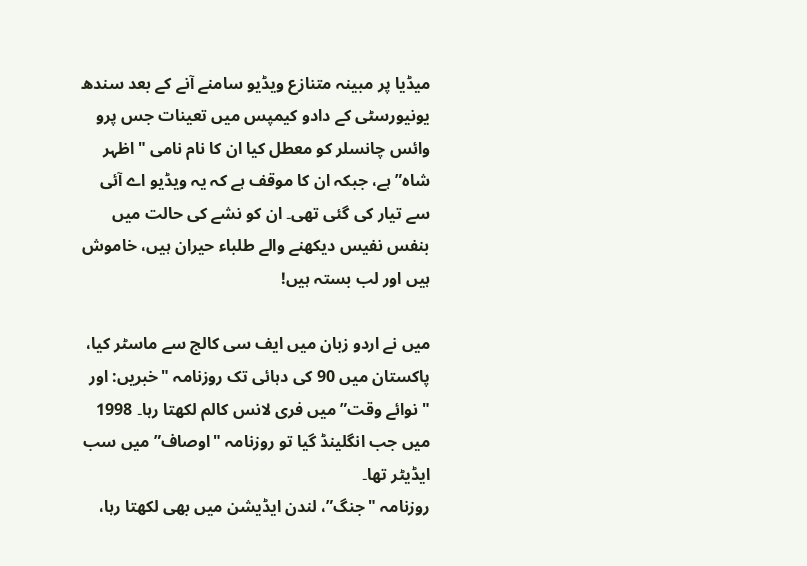میڈیا پر مبینہ متنازع ویڈیو سامنے آنے کے بعد سندھ یونیورسٹی کے دادو کیمپس میں تعینات جس پرو وائس چانسلر کو معطل کیا ان کا نام نامی "اظہر شاہ” ہے، جبکہ ان کا موقف ہے کہ یہ ویڈیو اے آئی سے تیار کی گئی تھی۔ ان کو نشے کی حالت میں بنفس نفیس دیکھنے والے طلباء حیران ہیں، خاموش ہیں اور لب بستہ ہیں!

میں نے اردو زبان میں ایف سی کالج سے ماسٹر کیا، پاکستان میں 90 کی دہائی تک روزنامہ "خبریں: اور "نوائے وقت” میں فری لانس کالم لکھتا رہا۔ 1998 میں جب انگلینڈ گیا تو روزنامہ "اوصاف” میں سب ایڈیٹر تھا۔
روزنامہ "جنگ”، لندن ایڈیشن میں بھی لکھتا رہا،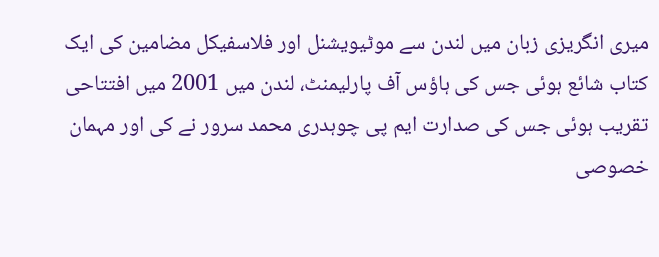میری انگریزی زبان میں لندن سے موٹیویشنل اور فلاسفیکل مضامین کی ایک کتاب شائع ہوئی جس کی ہاؤس آف پارلیمنٹ، لندن میں 2001 میں افتتاحی تقریب ہوئی جس کی صدارت ایم پی چوہدری محمد سرور نے کی اور مہمان خصوصی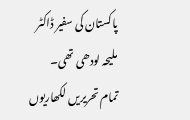پاکستان کی سفیر ڈاکٹر ملیحہ لودھی تھی۔
تمام تحریریں لکھاریوں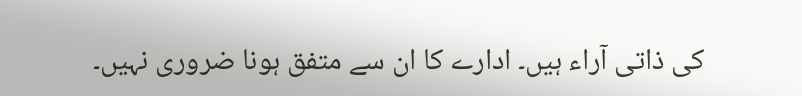کی ذاتی آراء ہیں۔ ادارے کا ان سے متفق ہونا ضروری نہیں۔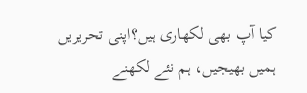کیا آپ بھی لکھاری ہیں؟اپنی تحریریں ہمیں بھیجیں، ہم نئے لکھنے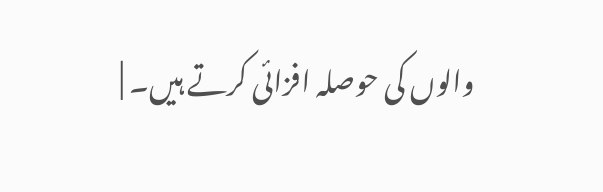والوں کی حوصلہ افزائی کرتے ہیں۔ |